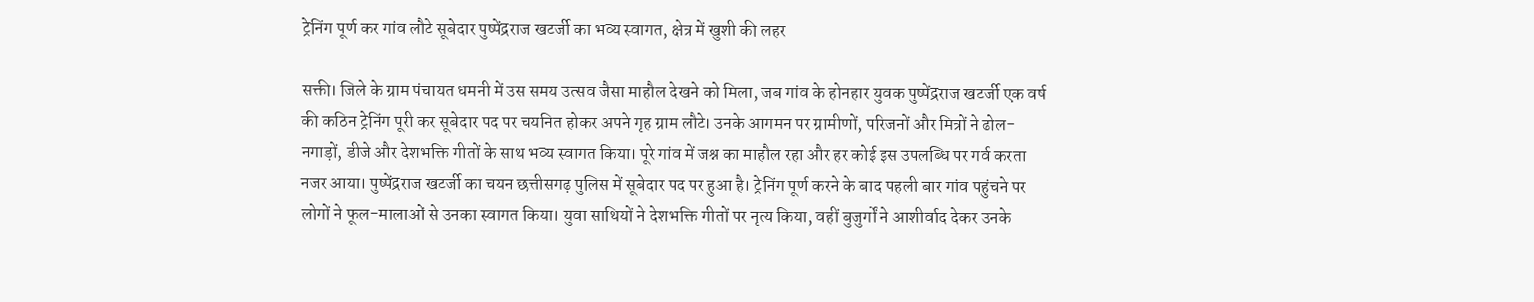ट्रेनिंग पूर्ण कर गांव लौटे सूबेदार पुष्पेंद्रराज खटर्जी का भव्य स्वागत, क्षेत्र में खुशी की लहर

सक्ती। जिले के ग्राम पंचायत धमनी में उस समय उत्सव जैसा माहौल देखने को मिला, जब गांव के होनहार युवक पुष्पेंद्रराज खटर्जी एक वर्ष की कठिन ट्रेनिंग पूरी कर सूबेदार पद पर चयनित होकर अपने गृह ग्राम लौटे। उनके आगमन पर ग्रामीणों, परिजनों और मित्रों ने ढोल-नगाड़ों, डीजे और देशभक्ति गीतों के साथ भव्य स्वागत किया। पूरे गांव में जश्न का माहौल रहा और हर कोई इस उपलब्धि पर गर्व करता नजर आया। पुष्पेंद्रराज खटर्जी का चयन छत्तीसगढ़ पुलिस में सूबेदार पद पर हुआ है। ट्रेनिंग पूर्ण करने के बाद पहली बार गांव पहुंचने पर लोगों ने फूल-मालाओं से उनका स्वागत किया। युवा साथियों ने देशभक्ति गीतों पर नृत्य किया, वहीं बुजुर्गों ने आशीर्वाद देकर उनके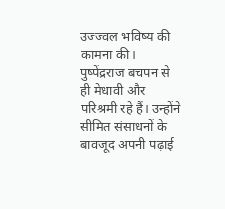उज्ज्वल भविष्य की कामना की।
पुष्पेंद्रराज बचपन से ही मेधावी और परिश्रमी रहे हैं। उन्होंने सीमित संसाधनों के बावजूद अपनी पढ़ाई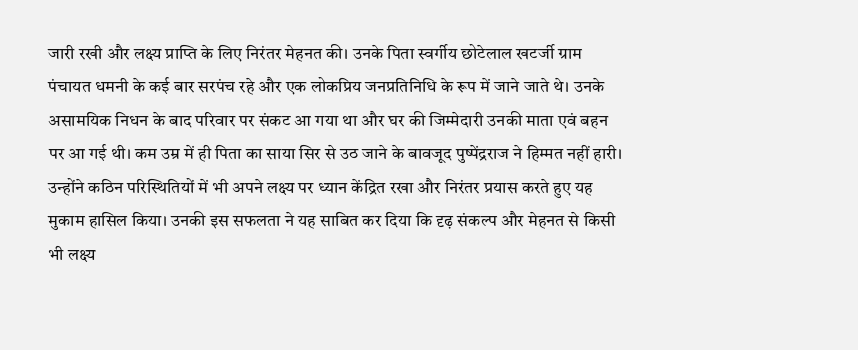जारी रखी और लक्ष्य प्राप्ति के लिए निरंतर मेहनत की। उनके पिता स्वर्गीय छोटेलाल खटर्जी ग्राम पंचायत धमनी के कई बार सरपंच रहे और एक लोकप्रिय जनप्रतिनिधि के रूप में जाने जाते थे। उनके असामयिक निधन के बाद परिवार पर संकट आ गया था और घर की जिम्मेदारी उनकी माता एवं बहन पर आ गई थी। कम उम्र में ही पिता का साया सिर से उठ जाने के बावजूद पुष्पेंद्रराज ने हिम्मत नहीं हारी। उन्होंने कठिन परिस्थितियों में भी अपने लक्ष्य पर ध्यान केंद्रित रखा और निरंतर प्रयास करते हुए यह मुकाम हासिल किया। उनकी इस सफलता ने यह साबित कर दिया कि दृढ़ संकल्प और मेहनत से किसी भी लक्ष्य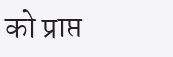को प्राप्त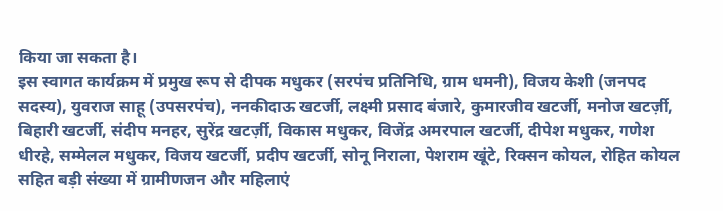किया जा सकता है।
इस स्वागत कार्यक्रम में प्रमुख रूप से दीपक मधुकर (सरपंच प्रतिनिधि, ग्राम धमनी), विजय केशी (जनपद सदस्य), युवराज साहू (उपसरपंच), ननकीदाऊ खटर्जी, लक्ष्मी प्रसाद बंजारे, कुमारजीव खटर्जी, मनोज खटर्ज़ी, बिहारी खटर्जी, संदीप मनहर, सुरेंद्र खटर्ज़ी, विकास मधुकर, विजेंद्र अमरपाल खटर्जी, दीपेश मधुकर, गणेश धीरहे, सम्मेलल मधुकर, विजय खटर्जी, प्रदीप खटर्जी, सोनू निराला, पेशराम खूंटे, रिक्सन कोयल, रोहित कोयल सहित बड़ी संख्या में ग्रामीणजन और महिलाएं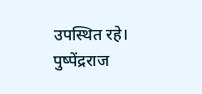उपस्थित रहे। पुष्पेंद्रराज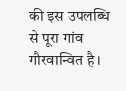की इस उपलब्धि से पूरा गांव गौरवान्वित है।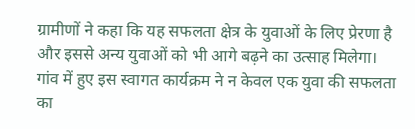ग्रामीणों ने कहा कि यह सफलता क्षेत्र के युवाओं के लिए प्रेरणा है और इससे अन्य युवाओं को भी आगे बढ़ने का उत्साह मिलेगा। गांव में हुए इस स्वागत कार्यक्रम ने न केवल एक युवा की सफलता का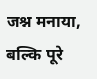जश्न मनाया, बल्कि पूरे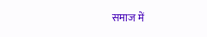समाज में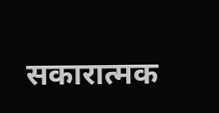सकारात्मक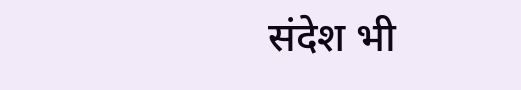संदेश भी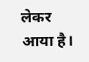लेकर आया है।